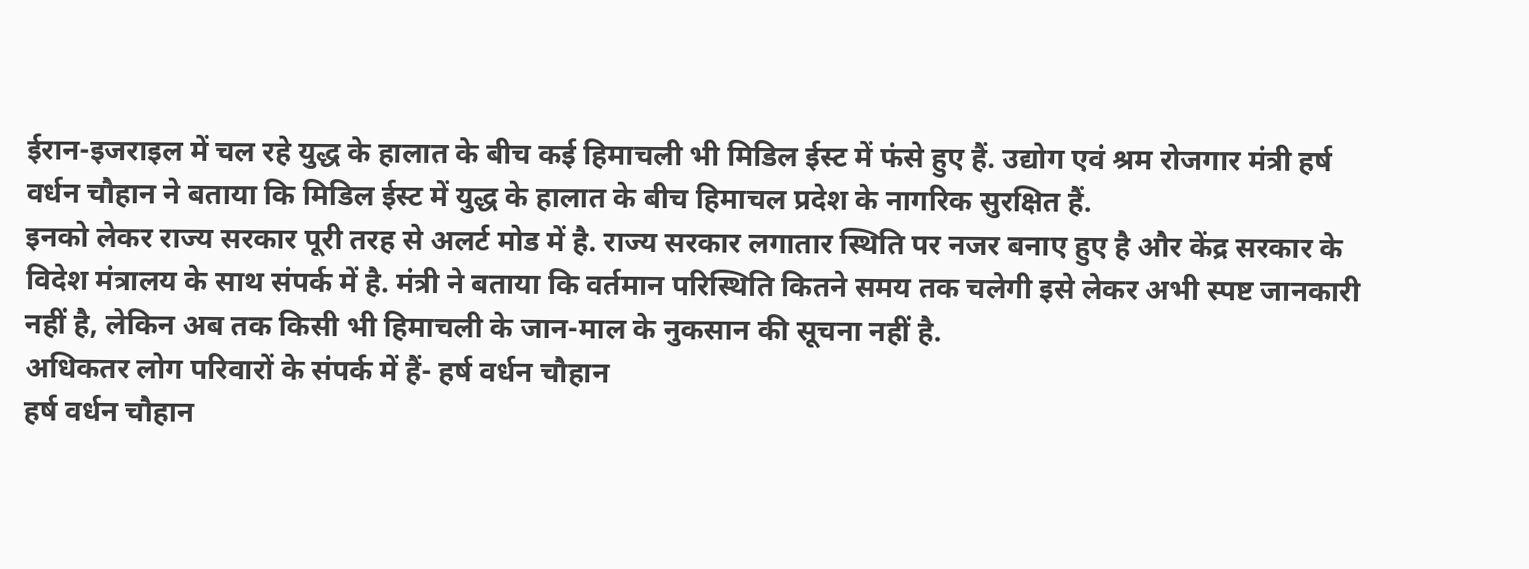ईरान-इजराइल में चल रहे युद्ध के हालात के बीच कई हिमाचली भी मिडिल ईस्ट में फंसे हुए हैं. उद्योग एवं श्रम रोजगार मंत्री हर्ष वर्धन चौहान ने बताया कि मिडिल ईस्ट में युद्ध के हालात के बीच हिमाचल प्रदेश के नागरिक सुरक्षित हैं.
इनको लेकर राज्य सरकार पूरी तरह से अलर्ट मोड में है. राज्य सरकार लगातार स्थिति पर नजर बनाए हुए है और केंद्र सरकार के विदेश मंत्रालय के साथ संपर्क में है. मंत्री ने बताया कि वर्तमान परिस्थिति कितने समय तक चलेगी इसे लेकर अभी स्पष्ट जानकारी नहीं है, लेकिन अब तक किसी भी हिमाचली के जान-माल के नुकसान की सूचना नहीं है.
अधिकतर लोग परिवारों के संपर्क में हैं- हर्ष वर्धन चौहान
हर्ष वर्धन चौहान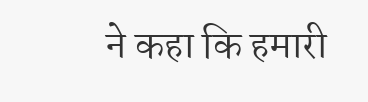ने कहा कि हमारी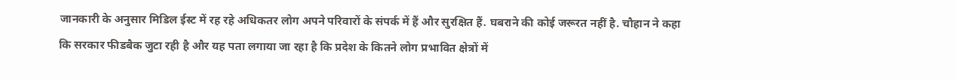जानकारी के अनुसार मिडिल ईस्ट में रह रहे अधिकतर लोग अपने परिवारों के संपर्क में हैं और सुरक्षित हैं. घबराने की कोई जरूरत नहीं है. चौहान ने कहा कि सरकार फीडबैक जुटा रही है और यह पता लगाया जा रहा है कि प्रदेश के कितने लोग प्रभावित क्षेत्रों में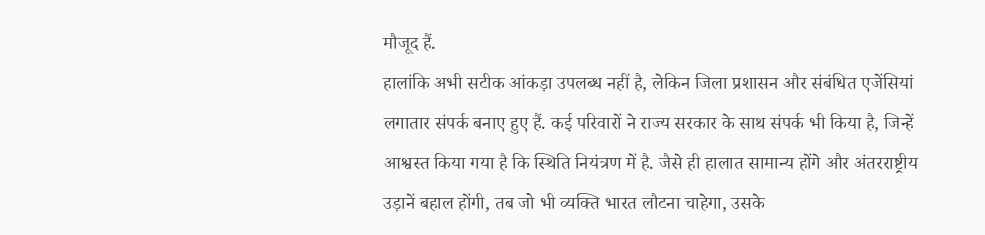मौजूद हैं.
हालांकि अभी सटीक आंकड़ा उपलब्ध नहीं है, लेकिन जिला प्रशासन और संबंधित एजेंसियां लगातार संपर्क बनाए हुए हैं. कई परिवारों ने राज्य सरकार के साथ संपर्क भी किया है, जिन्हें आश्वस्त किया गया है कि स्थिति नियंत्रण में है. जैसे ही हालात सामान्य होंगे और अंतरराष्ट्रीय उड़ानें बहाल होंगी, तब जो भी व्यक्ति भारत लौटना चाहेगा, उसके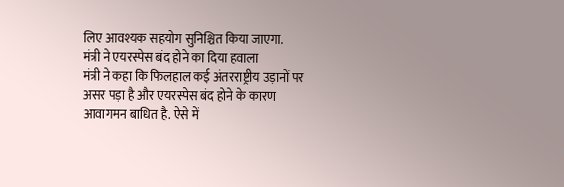लिए आवश्यक सहयोग सुनिश्चित किया जाएगा.
मंत्री ने एयरस्पेस बंद होने का दिया हवाला
मंत्री ने कहा कि फिलहाल कई अंतरराष्ट्रीय उड़ानों पर असर पड़ा है और एयरस्पेस बंद होने के कारण आवागमन बाधित है. ऐसे में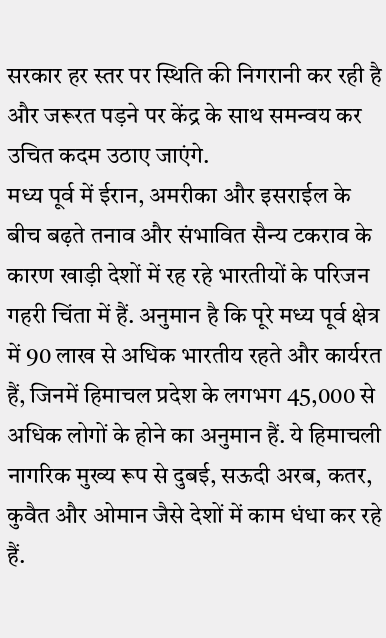सरकार हर स्तर पर स्थिति की निगरानी कर रही है और जरूरत पड़ने पर केंद्र के साथ समन्वय कर उचित कदम उठाए जाएंगे.
मध्य पूर्व में ईरान, अमरीका और इसराईल के बीच बढ़ते तनाव और संभावित सैन्य टकराव के कारण खाड़ी देशों में रह रहे भारतीयों के परिजन गहरी चिंता में हैं. अनुमान है कि पूरे मध्य पूर्व क्षेत्र में 90 लाख से अधिक भारतीय रहते और कार्यरत हैं, जिनमें हिमाचल प्रदेश के लगभग 45,000 से अधिक लोगों के होने का अनुमान हैं. ये हिमाचली नागरिक मुख्य रूप से दुबई, सऊदी अरब, कतर, कुवैत और ओमान जैसे देशों में काम धंधा कर रहे हैं.